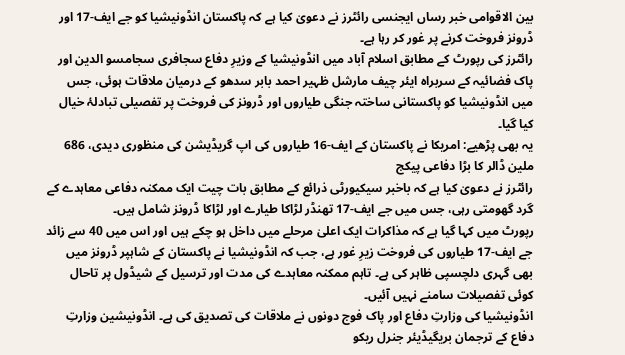بین الاقوامی خبر رساں ایجنسی رائٹرز نے دعویٰ کیا ہے کہ پاکستان انڈونیشیا کو جے ایف-17 اور ڈرونز فروخت کرنے پر غور کر رہا ہے۔
رائٹرز کی رپورٹ کے مطابق اسلام آباد میں انڈونیشیا کے وزیرِ دفاع سجافری سجامسو الدین اور پاک فضائیہ کے سربراہ ایئر چیف مارشل ظہیر احمد بابر سدھو کے درمیان ملاقات ہوئی، جس میں انڈونیشیا کو پاکستانی ساختہ جنگی طیاروں اور ڈرونز کی فروخت پر تفصیلی تبادلۂ خیال کیا گیا۔
یہ بھی پڑھیے: امریکا نے پاکستان کے ایف-16 طیاروں کی اپ گریڈیشن کی منظوری دیدی، 686 ملین ڈالر کا بڑا دفاعی پیکج
رائٹرز نے دعویٰ کیا ہے کہ باخبر سیکیورٹی ذرائع کے مطابق بات چیت ایک ممکنہ دفاعی معاہدے کے گرد گھومتی رہی، جس میں جے ایف-17 تھنڈر لڑاکا طیارے اور لڑاکا ڈرونز شامل ہیں۔
رپورٹ میں کہا گیا ہے کہ مذاکرات ایک اعلیٰ مرحلے میں داخل ہو چکے ہیں اور اس میں 40 سے زائد جے ایف-17 طیاروں کی فروخت زیرِ غور ہے، جب کہ انڈونیشیا نے پاکستان کے شاہپر ڈرونز میں بھی گہری دلچسپی ظاہر کی ہے۔ تاہم ممکنہ معاہدے کی مدت اور ترسیل کے شیڈول پر تاحال کوئی تفصیلات سامنے نہیں آئیں۔
انڈونیشیا کی وزارتِ دفاع اور پاک فوج دونوں نے ملاقات کی تصدیق کی ہے۔ انڈونیشین وزارتِ دفاع کے ترجمان بریگیڈیئر جنرل ریکو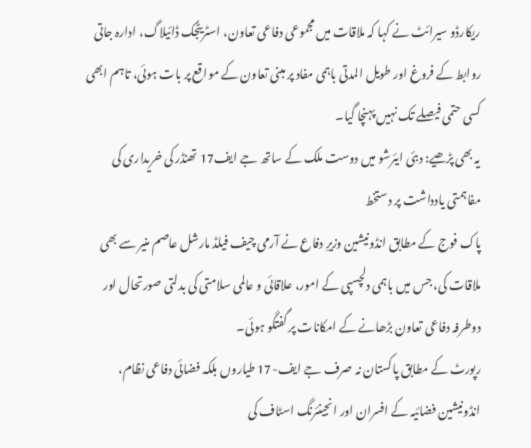ریکارڈو سیرائٹ نے کہا کہ ملاقات میں مجموعی دفاعی تعاون، اسٹریٹجک ڈائیلاگ، ادارہ جاتی روابط کے فروغ اور طویل المدتی باہمی مفاد پر مبنی تعاون کے مواقع پر بات ہوئی، تاہم ابھی کسی حتمی فیصلے تک نہیں پہنچا گیا۔
یہ بھی پڑھیے: دبئی ایئرشو میں دوست ملک کے ساتھ جے ایف17 تھنڈر کی خریداری کی مفاہمتی یادداشت پر دستخط
پاک فوج کے مطابق انڈونیشین وزیرِ دفاع نے آرمی چیف فیلڈ مارشل عاصم منیر سے بھی ملاقات کی، جس میں باہمی دلچسپی کے امور، علاقائی و عالمی سلامتی کی بدلتی صورتحال اور دوطرفہ دفاعی تعاون بڑھانے کے امکانات پر گفتگو ہوئی۔
رپورٹ کے مطابق پاکستان نہ صرف جے ایف-17 طیاروں بلکہ فضائی دفاعی نظام، انڈونیشین فضائیہ کے افسران اور انجینئرنگ اسٹاف کی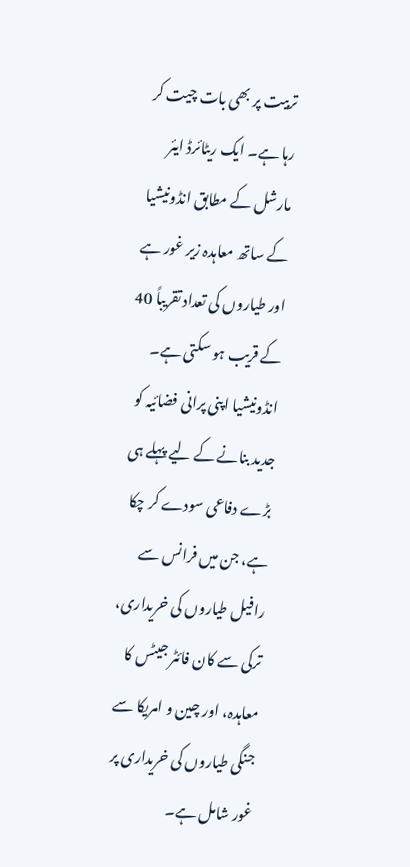تربیت پر بھی بات چیت کر رہا ہے۔ ایک ریٹائرڈ ایئر مارشل کے مطابق انڈونیشیا کے ساتھ معاہدہ زیر غور ہے اور طیاروں کی تعداد تقریباً 40 کے قریب ہو سکتی ہے۔
انڈونیشیا اپنی پرانی فضائیہ کو جدید بنانے کے لیے پہلے ہی بڑے دفاعی سودے کر چکا ہے، جن میں فرانس سے رافیل طیاروں کی خریداری، ترکی سے کان فائٹر جیٹس کا معاہدہ، اور چین و امریکا سے جنگی طیاروں کی خریداری پر غور شامل ہے۔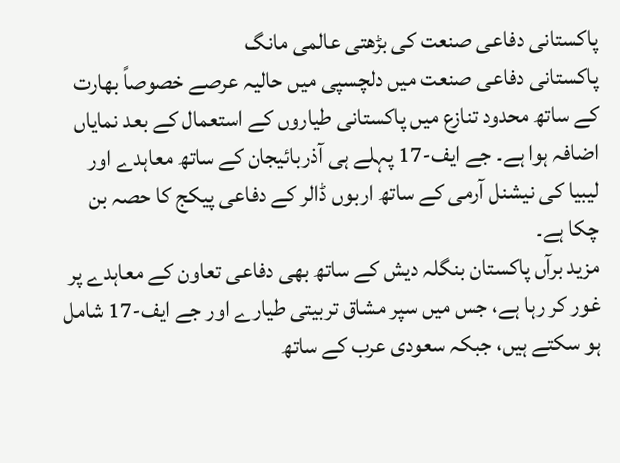پاکستانی دفاعی صنعت کی بڑھتی عالمی مانگ
پاکستانی دفاعی صنعت میں دلچسپی میں حالیہ عرصے خصوصاً بھارت کے ساتھ محدود تنازع میں پاکستانی طیاروں کے استعمال کے بعد نمایاں اضافہ ہوا ہے۔ جے ایف-17 پہلے ہی آذربائیجان کے ساتھ معاہدے اور لیبیا کی نیشنل آرمی کے ساتھ اربوں ڈالر کے دفاعی پیکج کا حصہ بن چکا ہے۔
مزید برآں پاکستان بنگلہ دیش کے ساتھ بھی دفاعی تعاون کے معاہدے پر غور کر رہا ہے، جس میں سپر مشاق تربیتی طیارے اور جے ایف-17 شامل ہو سکتے ہیں، جبکہ سعودی عرب کے ساتھ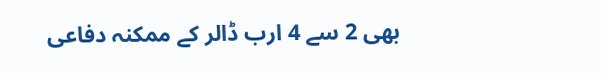بھی 2 سے 4 ارب ڈالر کے ممکنہ دفاعی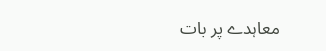معاہدے پر بات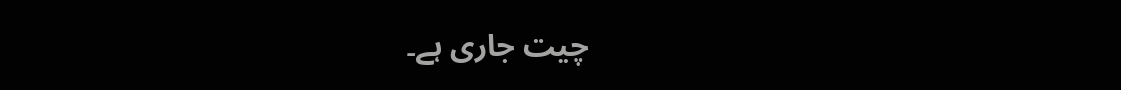چیت جاری ہے۔